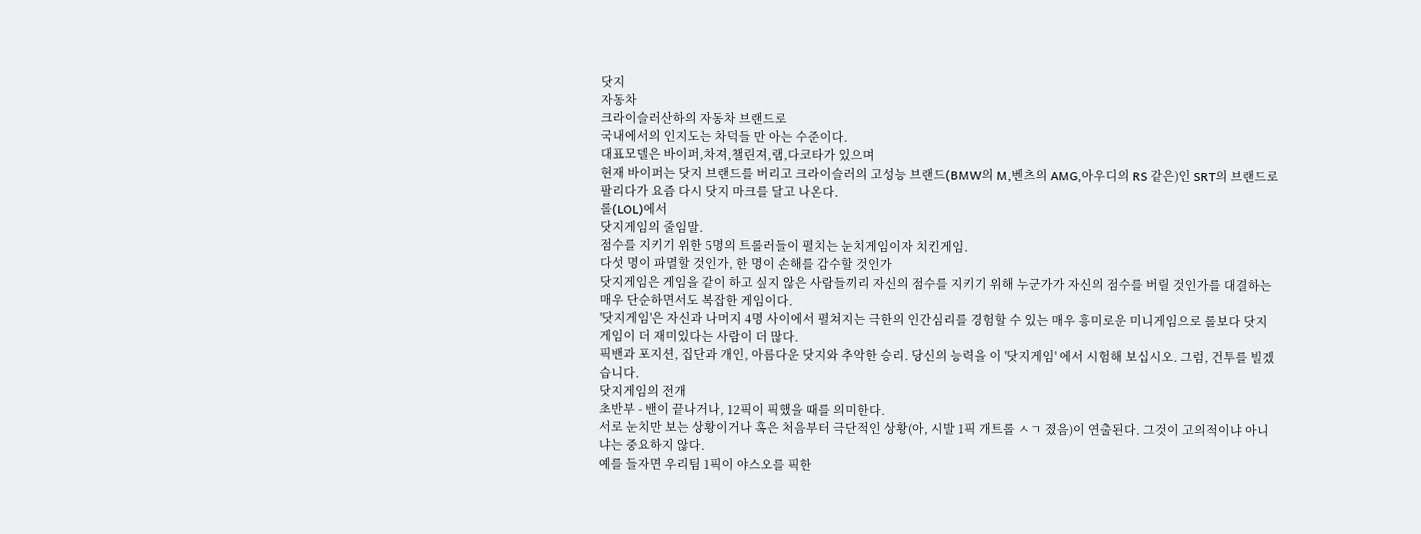닷지
자동차
크라이슬러산하의 자동차 브랜드로
국내에서의 인지도는 차덕들 만 아는 수준이다.
대표모델은 바이퍼,차져,챌린져,램,다코타가 있으며
현재 바이퍼는 닷지 브랜드를 버리고 크라이슬러의 고성능 브랜드(BMW의 M,벤츠의 AMG,아우디의 RS 같은)인 SRT의 브랜드로 팔리다가 요즘 다시 닷지 마크를 달고 나온다.
롤(LOL)에서
닷지게임의 줄임말.
점수를 지키기 위한 5명의 트롤러들이 펼치는 눈치게임이자 치킨게임.
다섯 명이 파멸할 것인가, 한 명이 손해를 감수할 것인가
닷지게임은 게임을 같이 하고 싶지 않은 사람들끼리 자신의 점수를 지키기 위해 누군가가 자신의 점수를 버릴 것인가를 대결하는 매우 단순하면서도 복잡한 게임이다.
'닷지게임'은 자신과 나머지 4명 사이에서 펼쳐지는 극한의 인간심리를 경험할 수 있는 매우 흥미로운 미니게임으로 롤보다 닷지게임이 더 재미있다는 사람이 더 많다.
픽밴과 포지션, 집단과 개인, 아름다운 닷지와 추악한 승리. 당신의 능력을 이 '닷지게임' 에서 시험해 보십시오. 그럼, 건투를 빌겠습니다.
닷지게임의 전개
초반부 - 밴이 끝나거나, 12픽이 픽했을 때를 의미한다.
서로 눈치만 보는 상황이거나 혹은 처음부터 극단적인 상황(아, 시발 1픽 개트롤 ㅅㄱ 졌음)이 연출된다. 그것이 고의적이냐 아니냐는 중요하지 않다.
예를 들자면 우리팀 1픽이 야스오를 픽한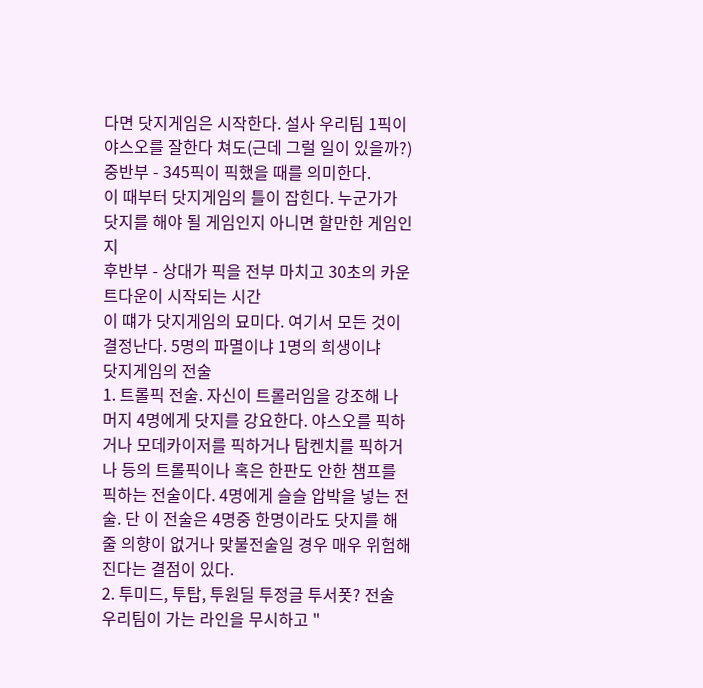다면 닷지게임은 시작한다. 설사 우리팀 1픽이 야스오를 잘한다 쳐도(근데 그럴 일이 있을까?)
중반부 - 345픽이 픽했을 때를 의미한다.
이 때부터 닷지게임의 틀이 잡힌다. 누군가가 닷지를 해야 될 게임인지 아니면 할만한 게임인지
후반부 - 상대가 픽을 전부 마치고 30초의 카운트다운이 시작되는 시간
이 떄가 닷지게임의 묘미다. 여기서 모든 것이 결정난다. 5명의 파멸이냐 1명의 희생이냐
닷지게임의 전술
1. 트롤픽 전술. 자신이 트롤러임을 강조해 나머지 4명에게 닷지를 강요한다. 야스오를 픽하거나 모데카이저를 픽하거나 탐켄치를 픽하거나 등의 트롤픽이나 혹은 한판도 안한 챔프를 픽하는 전술이다. 4명에게 슬슬 압박을 넣는 전술. 단 이 전술은 4명중 한명이라도 닷지를 해줄 의향이 없거나 맞불전술일 경우 매우 위험해진다는 결점이 있다.
2. 투미드, 투탑, 투원딜 투정글 투서폿? 전술 우리팀이 가는 라인을 무시하고 "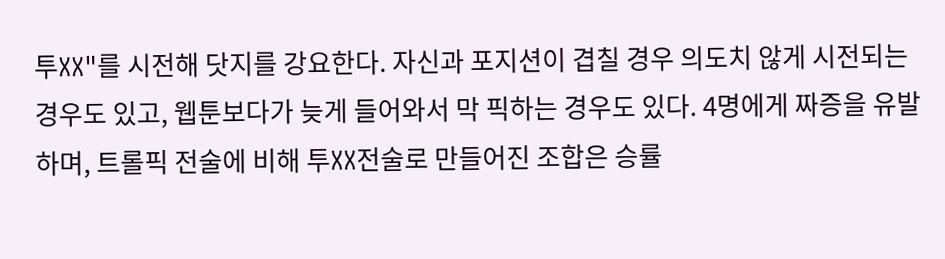투XX"를 시전해 닷지를 강요한다. 자신과 포지션이 겹칠 경우 의도치 않게 시전되는 경우도 있고, 웹툰보다가 늦게 들어와서 막 픽하는 경우도 있다. 4명에게 짜증을 유발하며, 트롤픽 전술에 비해 투XX전술로 만들어진 조합은 승률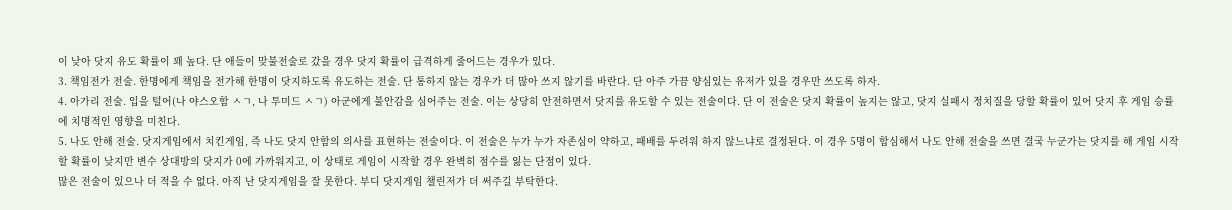이 낮아 닷지 유도 확률이 꽤 높다. 단 애들이 맞불전술로 갔을 경우 닷지 확률이 급격하게 줄어드는 경우가 있다.
3. 책임전가 전술. 한명에게 책임을 전가해 한명이 닷지하도록 유도하는 전술. 단 통하지 않는 경우가 더 많아 쓰지 않기를 바란다. 단 아주 가끔 양심있는 유저가 있을 경우만 쓰도록 하자.
4. 아가리 전술. 입을 털어(나 야스오함 ㅅㄱ, 나 투미드 ㅅㄱ) 아군에게 불안감을 심어주는 전술. 이는 상당히 안전하면서 닷지를 유도할 수 있는 전술이다. 단 이 전술은 닷지 확률이 높지는 않고, 닷지 실패시 정치질을 당할 확률이 있어 닷지 후 게임 승률에 치명적인 영향을 미친다.
5. 나도 안해 전술. 닷지게임에서 치킨게임, 즉 나도 닷지 안함의 의사를 표현하는 전술이다. 이 전술은 누가 누가 자존심이 약하고, 패배를 두려워 하지 않느냐로 결정된다. 이 경우 5명이 합심해서 나도 안해 전술을 쓰면 결국 누군가는 닷지를 해 게임 시작할 확률이 낮지만 변수 상대방의 닷지가 0에 가까워지고, 이 상태로 게임이 시작할 경우 완벽히 점수를 잃는 단점이 있다.
많은 전술이 있으나 더 적을 수 없다. 아직 난 닷지게임을 잘 못한다. 부디 닷지게임 챌린저가 더 써주길 부탁한다.